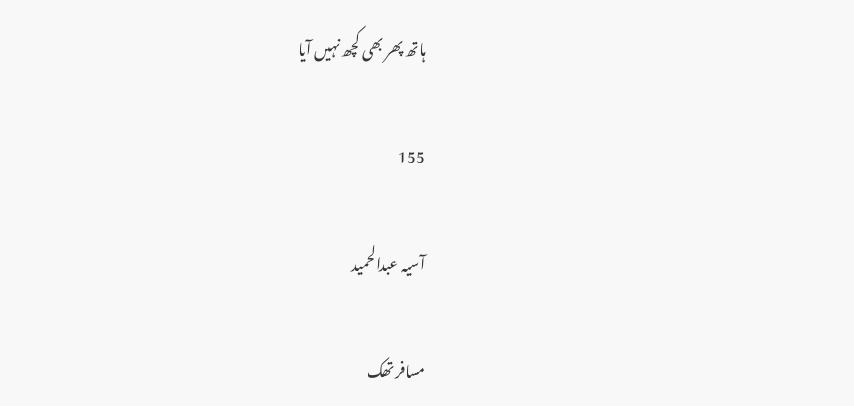ہاتھ پھر بھی کچھ نہیں آیا

155

آسیہ عبدالحمید

مسافر تھک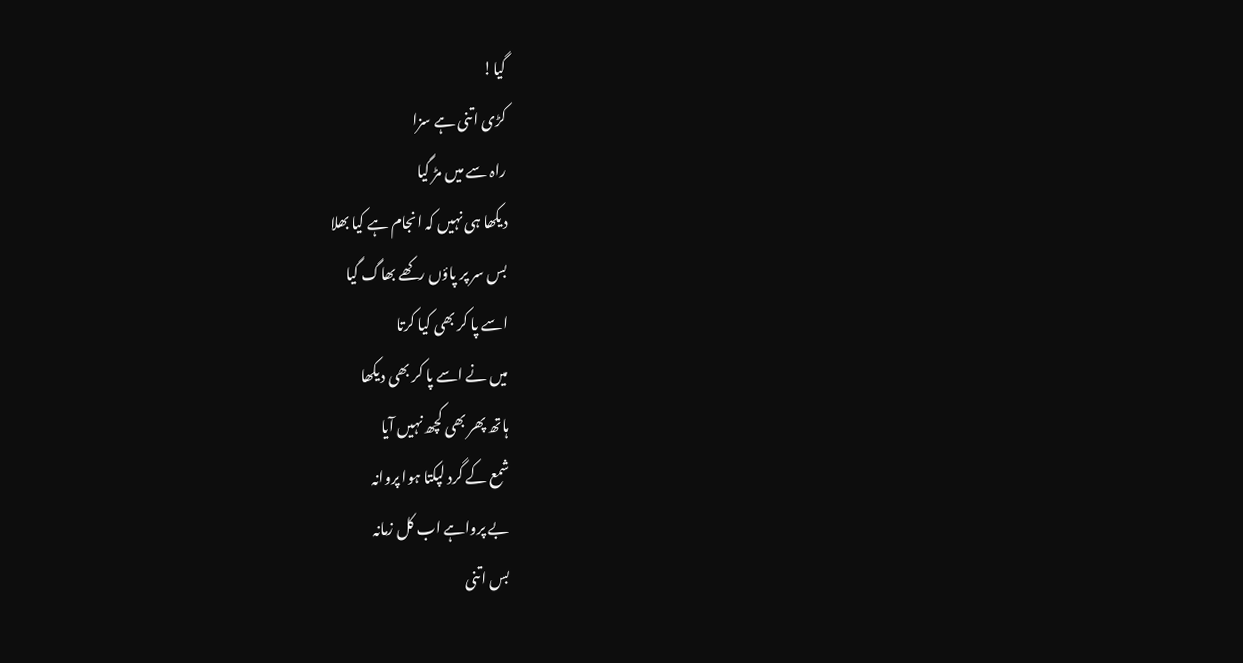گیا!
کڑی اتنی ہے سزا
راہ سے میں مڑ گیا
دیکھا ہی نہیں کہ انجام ہے کیا بھلا
بس سر پر پاؤں رکھے بھاگ گیا
اسے پا کر بھی کیا کرتا
میں نے اسے پا کر بھی دیکھا
ہاتھ پھر بھی کچھ نہیں آیا
شمع کے گرد لپکتا ہوا پروانہ
بے پرواہے اب کل زمانہ
بس اتنی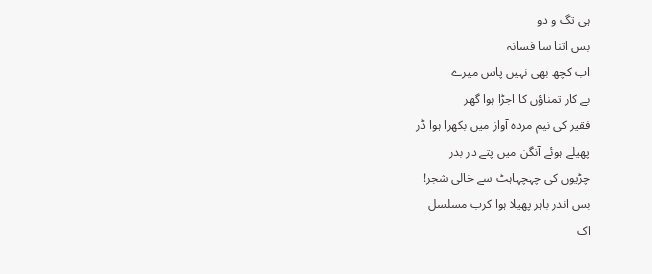ہی تگ و دو
بس اتنا سا فسانہ
اب کچھ بھی نہیں پاس میرے
بے کار تمناؤں کا اجڑا ہوا گھر
فقیر کی نیم مردہ آواز میں بکھرا ہوا ڈر
پھیلے ہوئے آنگن میں پتے در بدر
چڑیوں کی چہچہاہٹ سے خالی شجر!
بس اندر باہر پھیلا ہوا کرب مسلسل
اک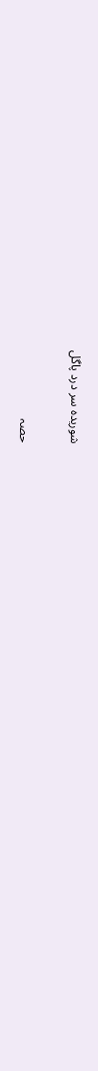شوریدہ سر درد پاگل

حصہ